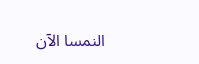النمسا الآن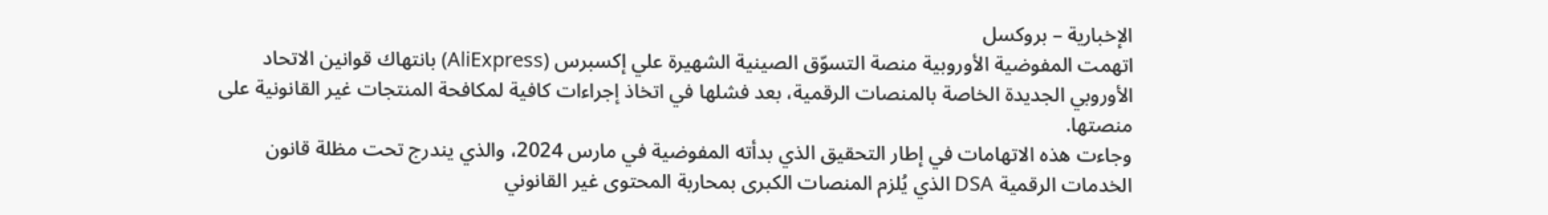الإخبارية – بروكسل
اتهمت المفوضية الأوروبية منصة التسوّق الصينية الشهيرة علي إكسبرس (AliExpress) بانتهاك قوانين الاتحاد الأوروبي الجديدة الخاصة بالمنصات الرقمية، بعد فشلها في اتخاذ إجراءات كافية لمكافحة المنتجات غير القانونية على منصتها.
وجاءت هذه الاتهامات في إطار التحقيق الذي بدأته المفوضية في مارس 2024، والذي يندرج تحت مظلة قانون الخدمات الرقمية DSA الذي يُلزم المنصات الكبرى بمحاربة المحتوى غير القانوني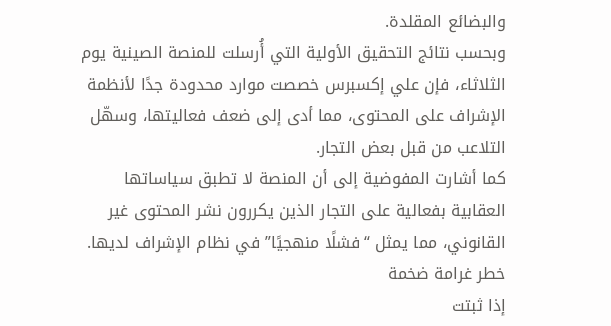والبضائع المقلدة.
وبحسب نتائج التحقيق الأولية التي أُرسلت للمنصة الصينية يوم الثلاثاء، فإن علي إكسبرس خصصت موارد محدودة جدًا لأنظمة الإشراف على المحتوى، مما أدى إلى ضعف فعاليتها، وسهّل التلاعب من قبل بعض التجار.
كما أشارت المفوضية إلى أن المنصة لا تطبق سياساتها العقابية بفعالية على التجار الذين يكررون نشر المحتوى غير القانوني، مما يمثل “فشلًا منهجيًا” في نظام الإشراف لديها.
خطر غرامة ضخمة
إذا ثبتت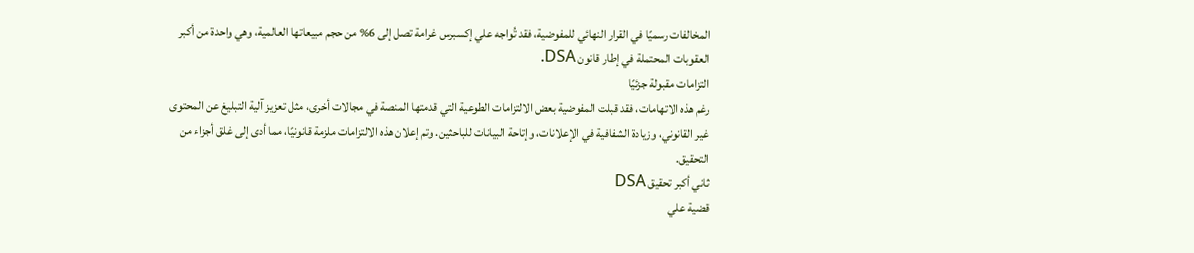المخالفات رسميًا في القرار النهائي للمفوضية، فقد تُواجه علي إكسبرس غرامة تصل إلى 6% من حجم مبيعاتها العالمية، وهي واحدة من أكبر العقوبات المحتملة في إطار قانون DSA.
التزامات مقبولة جزئيًا
رغم هذه الاتهامات، فقد قبلت المفوضية بعض الالتزامات الطوعية التي قدمتها المنصة في مجالات أخرى، مثل تعزيز آلية التبليغ عن المحتوى غير القانوني، وزيادة الشفافية في الإعلانات، وإتاحة البيانات للباحثين. وتم إعلان هذه الالتزامات ملزمة قانونيًا، مما أدى إلى غلق أجزاء من التحقيق.
ثاني أكبر تحقيق DSA
قضية علي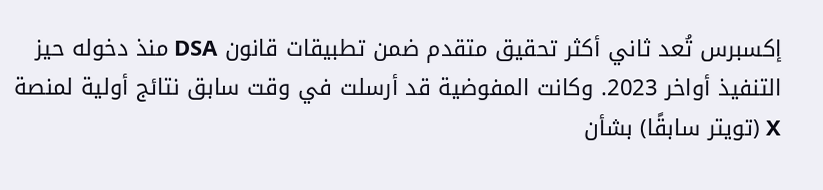إكسبرس تُعد ثاني أكثر تحقيق متقدم ضمن تطبيقات قانون DSA منذ دخوله حيز التنفيذ أواخر 2023. وكانت المفوضية قد أرسلت في وقت سابق نتائج أولية لمنصة X (تويتر سابقًا) بشأن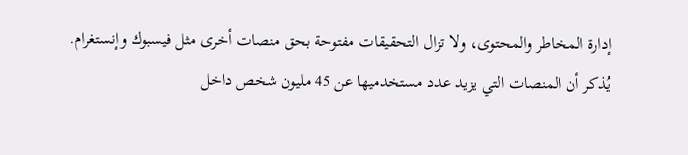إدارة المخاطر والمحتوى، ولا تزال التحقيقات مفتوحة بحق منصات أخرى مثل فيسبوك وإنستغرام.
يُذكر أن المنصات التي يزيد عدد مستخدميها عن 45 مليون شخص داخل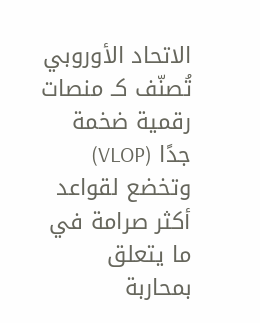الاتحاد الأوروبي تُصنّف كـ منصات رقمية ضخمة جدًا (VLOP) وتخضع لقواعد أكثر صرامة في ما يتعلق بمحاربة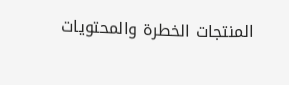المنتجات الخطرة والمحتويات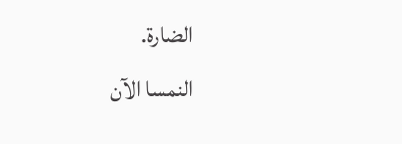الضارة.
النمسا الآن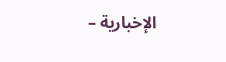الإخبارية –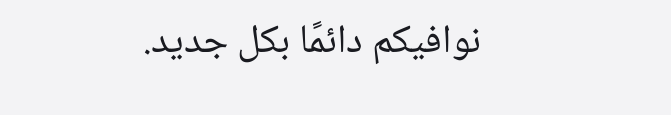نوافيكم دائمًا بكل جديد.